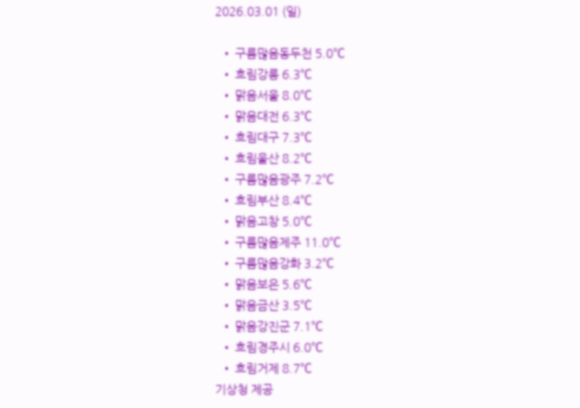2026.03.01 (일)

  • 구름많음동두천 5.0℃
  • 흐림강릉 6.3℃
  • 맑음서울 8.0℃
  • 맑음대전 6.3℃
  • 흐림대구 7.3℃
  • 흐림울산 8.2℃
  • 구름많음광주 7.2℃
  • 흐림부산 8.4℃
  • 맑음고창 5.0℃
  • 구름많음제주 11.0℃
  • 구름많음강화 3.2℃
  • 맑음보은 5.6℃
  • 맑음금산 3.5℃
  • 맑음강진군 7.1℃
  • 흐림경주시 6.0℃
  • 흐림거제 8.7℃
기상청 제공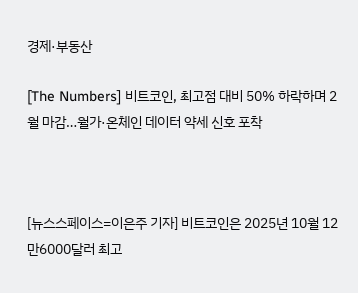경제·부동산

[The Numbers] 비트코인, 최고점 대비 50% 하락하며 2월 마감…월가·온체인 데이터 약세 신호 포착



[뉴스스페이스=이은주 기자] 비트코인은 2025년 10월 12만6000달러 최고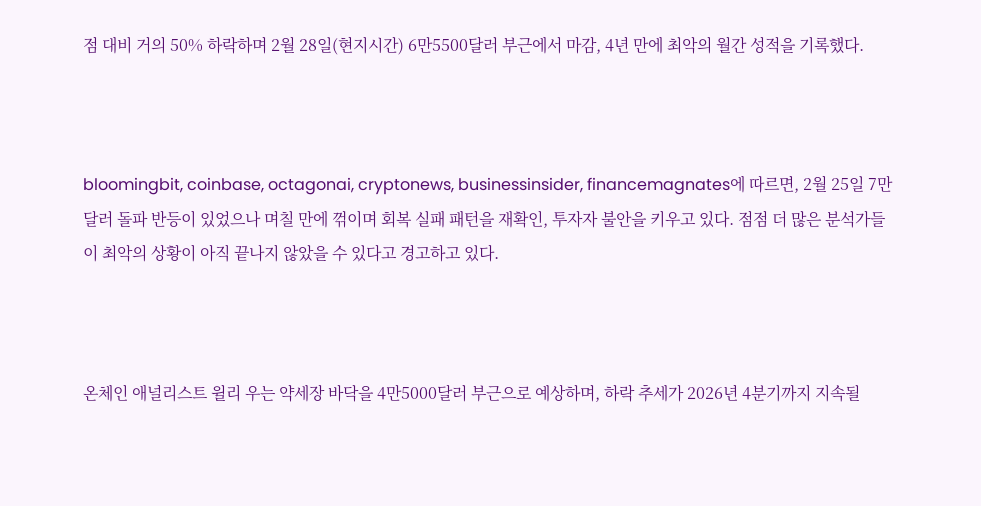점 대비 거의 50% 하락하며 2월 28일(현지시간) 6만5500달러 부근에서 마감, 4년 만에 최악의 월간 성적을 기록했다.



bloomingbit, coinbase, octagonai, cryptonews, businessinsider, financemagnates에 따르면, 2월 25일 7만달러 돌파 반등이 있었으나 며칠 만에 꺾이며 회복 실패 패턴을 재확인, 투자자 불안을 키우고 있다. 점점 더 많은 분석가들이 최악의 상황이 아직 끝나지 않았을 수 있다고 경고하고 있다.



온체인 애널리스트 윌리 우는 약세장 바닥을 4만5000달러 부근으로 예상하며, 하락 추세가 2026년 4분기까지 지속될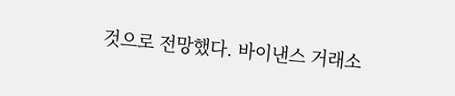것으로 전망했다. 바이낸스 거래소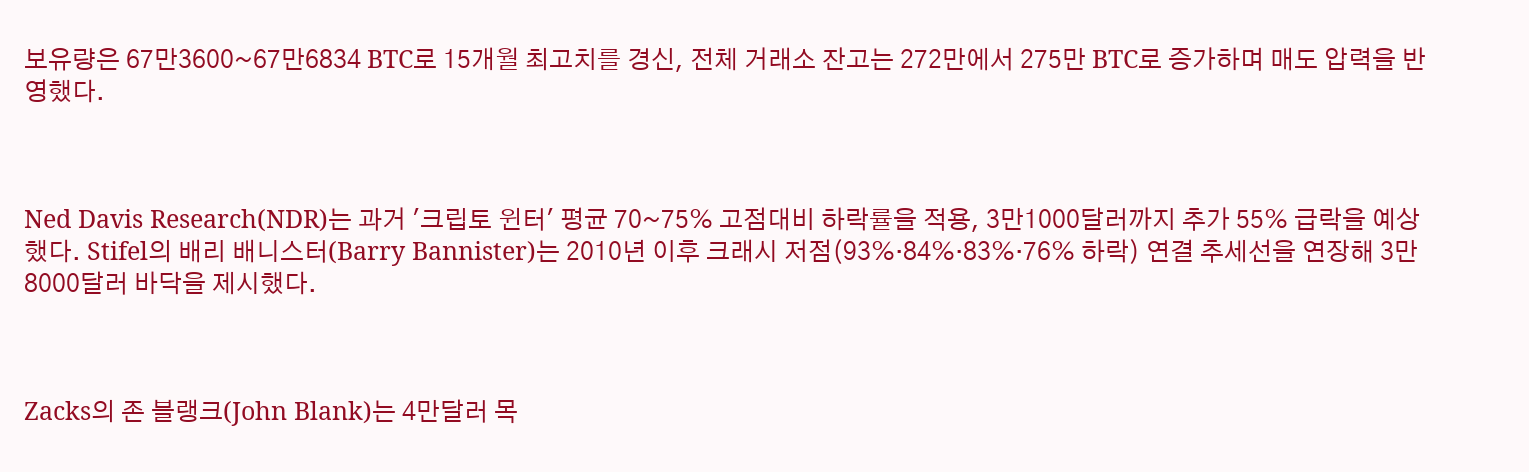보유량은 67만3600~67만6834 BTC로 15개월 최고치를 경신, 전체 거래소 잔고는 272만에서 275만 BTC로 증가하며 매도 압력을 반영했다.



Ned Davis Research(NDR)는 과거 '크립토 윈터' 평균 70~75% 고점대비 하락률을 적용, 3만1000달러까지 추가 55% 급락을 예상했다. Stifel의 배리 배니스터(Barry Bannister)는 2010년 이후 크래시 저점(93%·84%·83%·76% 하락) 연결 추세선을 연장해 3만8000달러 바닥을 제시했다.



Zacks의 존 블랭크(John Blank)는 4만달러 목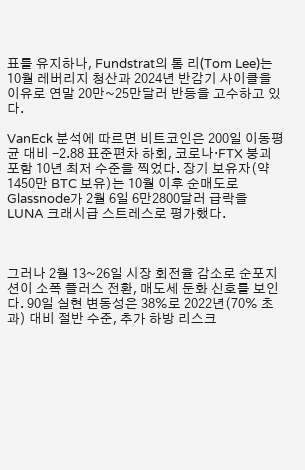표를 유지하나, Fundstrat의 톰 리(Tom Lee)는 10월 레버리지 청산과 2024년 반감기 사이클을 이유로 연말 20만~25만달러 반등을 고수하고 있다.

VanEck 분석에 따르면 비트코인은 200일 이동평균 대비 -2.88 표준편차 하회, 코로나·FTX 붕괴 포함 10년 최저 수준을 찍었다. 장기 보유자(약 1450만 BTC 보유)는 10월 이후 순매도로 Glassnode가 2월 6일 6만2800달러 급락을 LUNA 크래시급 스트레스로 평가했다.



그러나 2월 13~26일 시장 회전율 감소로 순포지션이 소폭 플러스 전환, 매도세 둔화 신호를 보인다. 90일 실현 변동성은 38%로 2022년(70% 초과) 대비 절반 수준, 추가 하방 리스크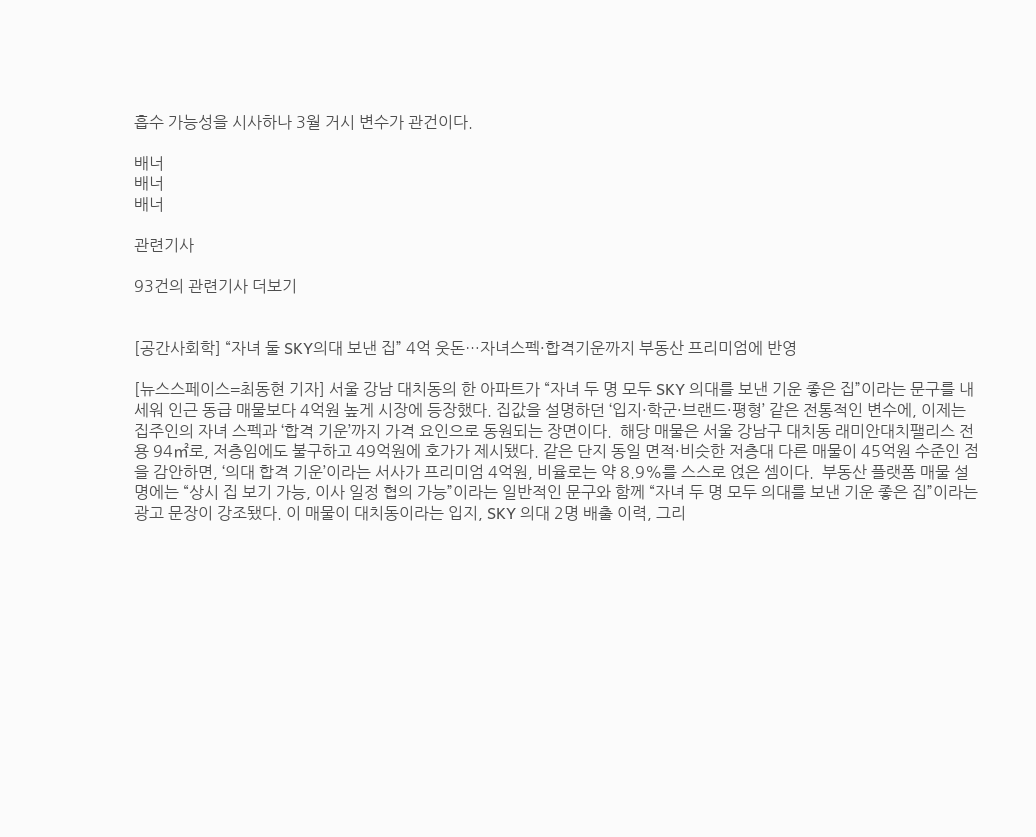흡수 가능성을 시사하나 3월 거시 변수가 관건이다.

배너
배너
배너

관련기사

93건의 관련기사 더보기


[공간사회학] “자녀 둘 SKY의대 보낸 집” 4억 웃돈…자녀스펙·합격기운까지 부동산 프리미엄에 반영

[뉴스스페이스=최동현 기자] 서울 강남 대치동의 한 아파트가 “자녀 두 명 모두 SKY 의대를 보낸 기운 좋은 집”이라는 문구를 내세워 인근 동급 매물보다 4억원 높게 시장에 등장했다. 집값을 설명하던 ‘입지·학군·브랜드·평형’ 같은 전통적인 변수에, 이제는 집주인의 자녀 스펙과 ‘합격 기운’까지 가격 요인으로 동원되는 장면이다.  해당 매물은 서울 강남구 대치동 래미안대치팰리스 전용 94㎡로, 저층임에도 불구하고 49억원에 호가가 제시됐다. 같은 단지 동일 면적·비슷한 저층대 다른 매물이 45억원 수준인 점을 감안하면, ‘의대 합격 기운’이라는 서사가 프리미엄 4억원, 비율로는 약 8.9%를 스스로 얹은 셈이다.  부동산 플랫폼 매물 설명에는 “상시 집 보기 가능, 이사 일정 협의 가능”이라는 일반적인 문구와 함께 “자녀 두 명 모두 의대를 보낸 기운 좋은 집”이라는 광고 문장이 강조됐다. 이 매물이 대치동이라는 입지, SKY 의대 2명 배출 이력, 그리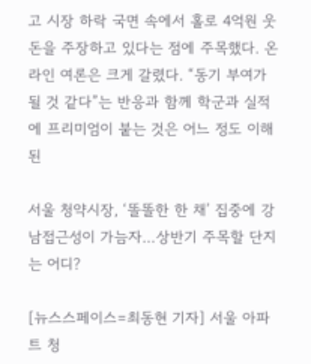고 시장 하락 국면 속에서 홀로 4억원 웃돈을 주장하고 있다는 점에 주목했다. 온라인 여론은 크게 갈렸다. “동기 부여가 될 것 같다”는 반응과 함께 학군과 실적에 프리미엄이 붙는 것은 어느 정도 이해된

서울 청약시장, ‘똘똘한 한 채’ 집중에 강남접근성이 가늠자…상반기 주목할 단지는 어디?

[뉴스스페이스=최동현 기자] 서울 아파트 청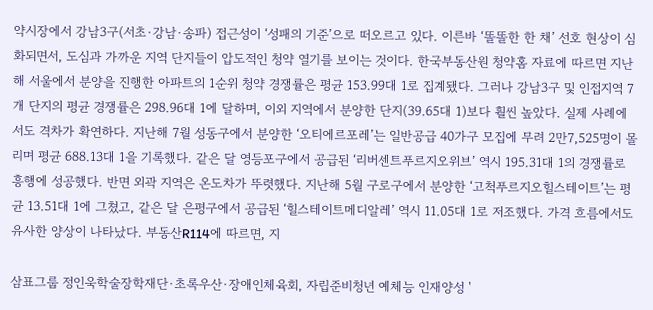약시장에서 강남3구(서초·강남·송파) 접근성이 ‘성패의 기준’으로 떠오르고 있다. 이른바 ‘똘똘한 한 채’ 선호 현상이 심화되면서, 도심과 가까운 지역 단지들이 압도적인 청약 열기를 보이는 것이다. 한국부동산원 청약홈 자료에 따르면 지난해 서울에서 분양을 진행한 아파트의 1순위 청약 경쟁률은 평균 153.99대 1로 집계됐다. 그러나 강남3구 및 인접지역 7개 단지의 평균 경쟁률은 298.96대 1에 달하며, 이외 지역에서 분양한 단지(39.65대 1)보다 훨씬 높았다. 실제 사례에서도 격차가 확연하다. 지난해 7월 성동구에서 분양한 ‘오티에르포레’는 일반공급 40가구 모집에 무려 2만7,525명이 몰리며 평균 688.13대 1을 기록했다. 같은 달 영등포구에서 공급된 ‘리버센트푸르지오위브’ 역시 195.31대 1의 경쟁률로 흥행에 성공했다. 반면 외곽 지역은 온도차가 뚜렷했다. 지난해 5월 구로구에서 분양한 ‘고척푸르지오힐스테이트’는 평균 13.51대 1에 그쳤고, 같은 달 은평구에서 공급된 ‘힐스테이트메디알레’ 역시 11.05대 1로 저조했다. 가격 흐름에서도 유사한 양상이 나타났다. 부동산R114에 따르면, 지

삼표그룹 정인욱학술장학재단·초록우산·장애인체육회, 자립준비청년 예체능 인재양성 '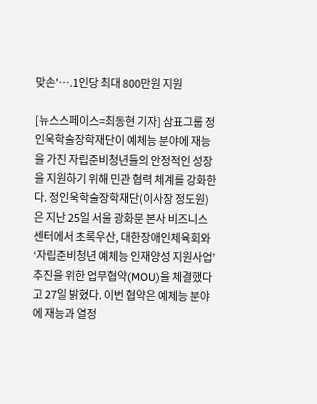맞손'….1인당 최대 800만원 지원

[뉴스스페이스=최동현 기자] 삼표그룹 정인욱학술장학재단이 예체능 분야에 재능을 가진 자립준비청년들의 안정적인 성장을 지원하기 위해 민관 협력 체계를 강화한다. 정인욱학술장학재단(이사장 정도원)은 지난 25일 서울 광화문 본사 비즈니스센터에서 초록우산, 대한장애인체육회와 ‘자립준비청년 예체능 인재양성 지원사업’ 추진을 위한 업무협약(MOU)을 체결했다고 27일 밝혔다. 이번 협약은 예체능 분야에 재능과 열정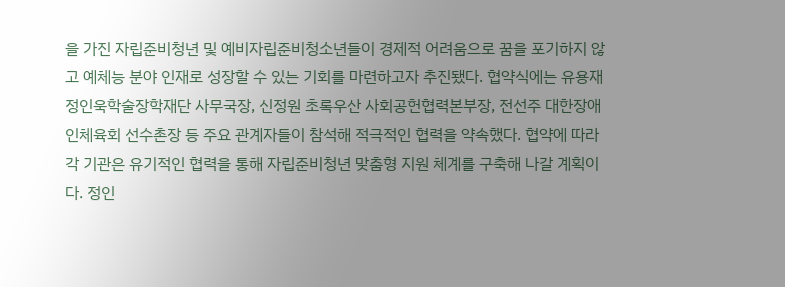을 가진 자립준비청년 및 예비자립준비청소년들이 경제적 어려움으로 꿈을 포기하지 않고 예체능 분야 인재로 성장할 수 있는 기회를 마련하고자 추진됐다. 협약식에는 유용재 정인욱학술장학재단 사무국장, 신정원 초록우산 사회공헌협력본부장, 전선주 대한장애인체육회 선수촌장 등 주요 관계자들이 참석해 적극적인 협력을 약속했다. 협약에 따라 각 기관은 유기적인 협력을 통해 자립준비청년 맞춤형 지원 체계를 구축해 나갈 계획이다. 정인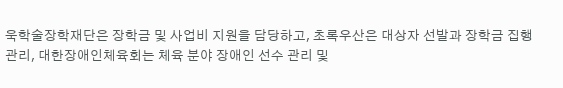욱학술장학재단은 장학금 및 사업비 지원을 담당하고, 초록우산은 대상자 선발과 장학금 집행 관리, 대한장애인체육회는 체육 분야 장애인 선수 관리 및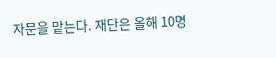자문을 맡는다. 재단은 올해 10명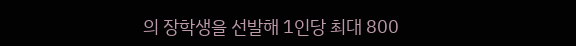의 장학생을 선발해 1인당 최대 800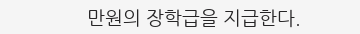만원의 장학급을 지급한다.